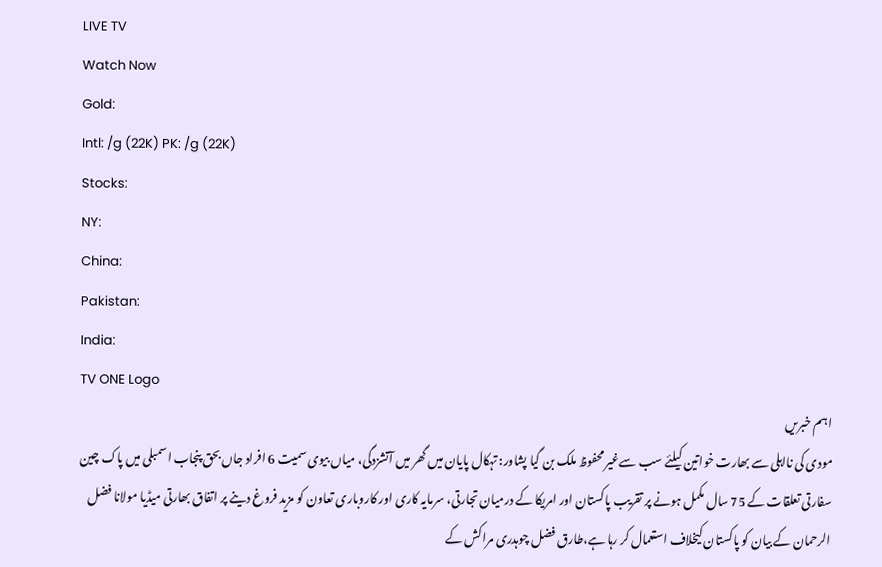LIVE TV
Watch Now
Gold:
Intl: /g (22K) PK: /g (22K)
Stocks:
NY:
China:
Pakistan:
India:
TV ONE Logo
اہم خبریں
مودی کی نااہلی سے بھارت خواتین کیلئے سب سےغیر محفوظ ملک بن گیا پشاور: تہکال پایان میں گھر میں آتشزدگی، میاں بیوی سمیت 6 افراد جاں بحق پنجاب اسمبلی میں پاک چین سفارتی تعلقات کے 75 سال مکمل ہونے پر تقریب پاکستان اور امریکا کے درمیان تجارتی، سرمایہ کاری اور کاروباری تعاون کو مزید فروغ دینے پر اتفاق بھارتی میڈیا مولانا فضل الرحمان کے بیان کو پاکستان کیخلاف استعمال کر رہا ہے،طارق فضل چوہدری مراکش کے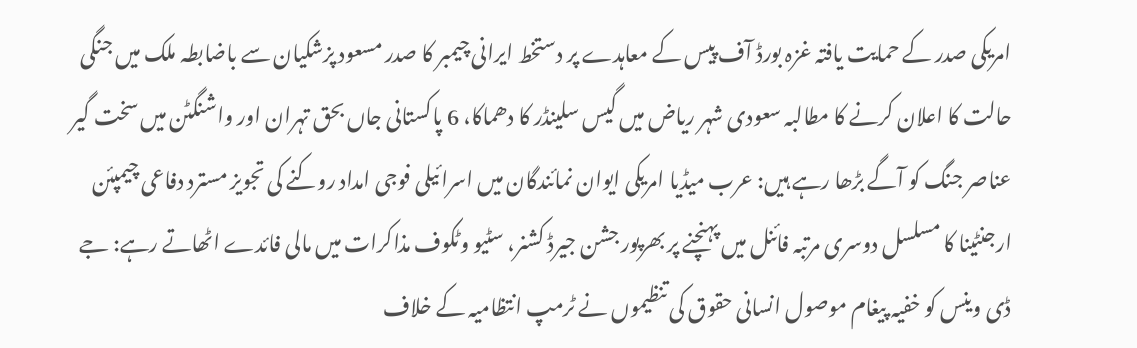امریکی صدر کے حمایت یافتہ غزہ بورڈ آف پیس کے معاہدے پر دستخط ایرانی چیمبر کا صدر مسعود پزشکیان سے باضابطہ ملک میں جنگی حالت کا اعلان کرنے کا مطالبہ سعودی شہر ریاض میں گیس سلینڈر کا دھماکا، 6 پاکستانی جاں بحق تہران اور واشنگٹن میں سخت گیر عناصر جنگ کو آگے بڑھا رہے ہیں: عرب میڈیا امریکی ایوان نمائندگان میں اسرائیلی فوجی امداد روکنے کی تجویز مسترد دفاعی چیمپئن ارجنٹینا کا مسلسل دوسری مرتبہ فائنل میں پہنچنے پر بھرپور جشن جیرڈ کشنر، سٹیو وٹکوف مذاکرات میں مالی فائدے اٹھاتے رہے: جے ڈی وینس کو خفیہ پیغام موصول انسانی حقوق کی تنظیموں نے ٹرمپ انتظامیہ کے خلاف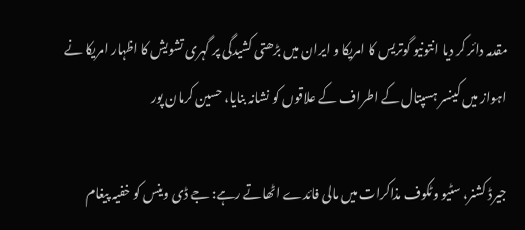مقدمہ دائر کر دیا انتونیو گوتریس کا امریکا و ایران میں بڑھتی کشیدگی پر گہری تشویش کا اظہار امریکا نے اہواز میں کینسر ہسپتال کے اطراف کے علاقوں کو نشانہ بنایا، حسین کرمان پور

جیرڈ کشنر، سٹیو وٹکوف مذاکرات میں مالی فائدے اٹھاتے رہے: جے ڈی وینس کو خفیہ پیغام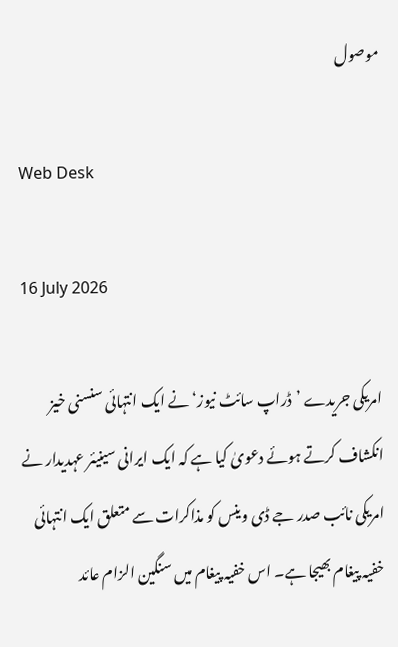موصول

Web Desk

16 July 2026

امریکی جریدے ’ڈراپ سائٹ نیوز‘ نے ایک انتہائی سنسنی خیز انکشاف کرتے ہوئے دعویٰ کیا ہے کہ ایک ایرانی سینیئر عہدیدار نے امریکی نائب صدر جے ڈی وینس کو مذاکرات سے متعلق ایک انتہائی خفیہ پیغام بھیجا ہے۔ اس خفیہ پیغام میں سنگین الزام عائد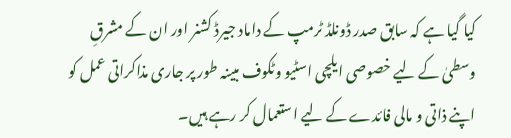کیا گیا ہے کہ سابق صدر ڈونلڈ ٹرمپ کے داماد جیرڈ کشنر اور ان کے مشرقِ وسطیٰ کے لیے خصوصی ایلچی اسٹیو وٹکوف مبینہ طور پر جاری مذاکراتی عمل کو اپنے ذاتی و مالی فائدے کے لیے استعمال کر رہے ہیں۔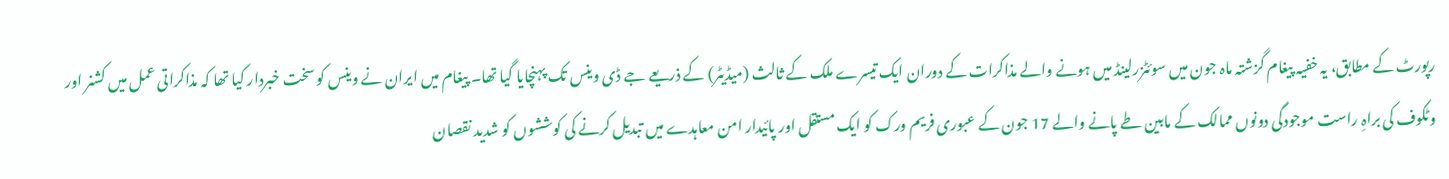رپورٹ کے مطابق، یہ خفیہ پیغام گزشتہ ماہ جون میں سوئٹزرلینڈ میں ہونے والے مذاکرات کے دوران ایک تیسرے ملک کے ثالث (میڈیٹر) کے ذریعے جے ڈی وینس تک پہنچایا گیا تھا۔ پیغام میں ایران نے وینس کو سخت خبردار کیا تھا کہ مذاکراتی عمل میں کشنر اور وٹکوف کی براہِ راست موجودگی دونوں ممالک کے مابین طے پانے والے 17 جون کے عبوری فریم ورک کو ایک مستقل اور پائیدار امن معاہدے میں تبدیل کرنے کی کوششوں کو شدید نقصان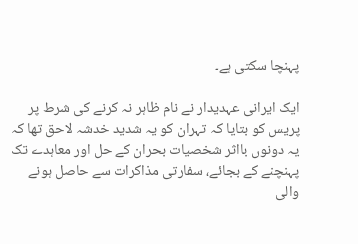پہنچا سکتی ہے۔

ایک ایرانی عہدیدار نے نام ظاہر نہ کرنے کی شرط پر پریس کو بتایا کہ تہران کو یہ شدید خدشہ لاحق تھا کہ یہ دونوں بااثر شخصیات بحران کے حل اور معاہدے تک پہنچنے کے بجائے، سفارتی مذاکرات سے حاصل ہونے والی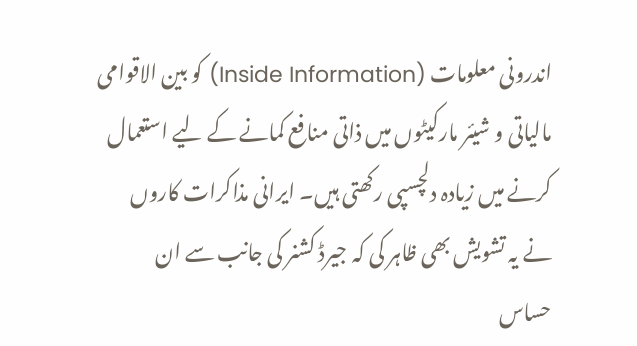اندرونی معلومات (Inside Information) کو بین الاقوامی مالیاتی و شیئر مارکیٹوں میں ذاتی منافع کمانے کے لیے استعمال کرنے میں زیادہ دلچسپی رکھتی ہیں۔ ایرانی مذاکرات کاروں نے یہ تشویش بھی ظاہر کی کہ جیرڈ کشنر کی جانب سے ان حساس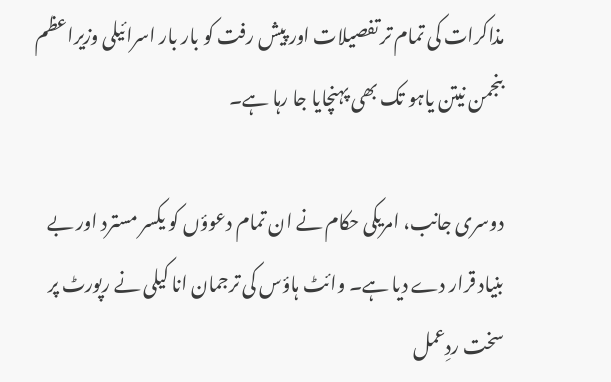مذاکرات کی تمام تر تفصیلات اور پیش رفت کو بار بار اسرائیلی وزیراعظم بنجمن نیتن یاہو تک بھی پہنچایا جا رہا ہے۔

دوسری جانب، امریکی حکام نے ان تمام دعوؤں کو یکسر مسترد اور بے بنیاد قرار دے دیا ہے۔ وائٹ ہاؤس کی ترجمان انا کیلی نے رپورٹ پر سخت ردِعمل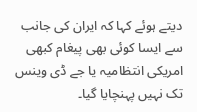دیتے ہوئے کہا کہ ایران کی جانب سے ایسا کوئی بھی پیغام کبھی امریکی انتظامیہ یا جے ڈی وینس تک نہیں پہنچایا گیا۔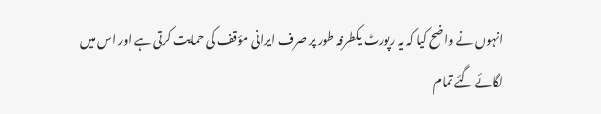انہوں نے واضح کیا کہ یہ رپورٹ یکطرفہ طور پر صرف ایرانی مؤقف کی حمایت کرتی ہے اور اس میں لگائے گئے تمام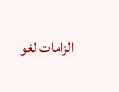الزامات لغو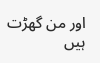اور من گھڑت ہیں